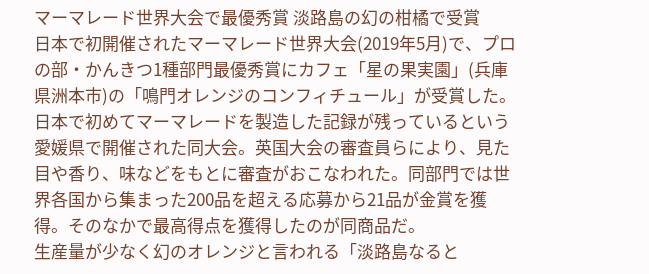マーマレード世界大会で最優秀賞 淡路島の幻の柑橘で受賞
日本で初開催されたマーマレード世界大会(2019年5月)で、プロの部・かんきつ1種部門最優秀賞にカフェ「星の果実園」(兵庫県洲本市)の「鳴門オレンジのコンフィチュール」が受賞した。
日本で初めてマーマレードを製造した記録が残っているという愛媛県で開催された同大会。英国大会の審査員らにより、見た目や香り、味などをもとに審査がおこなわれた。同部門では世界各国から集まった200品を超える応募から21品が金賞を獲得。そのなかで最高得点を獲得したのが同商品だ。
生産量が少なく幻のオレンジと言われる「淡路島なると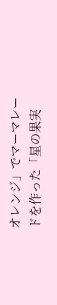オレンジ」でマーマレードを作った「星の果実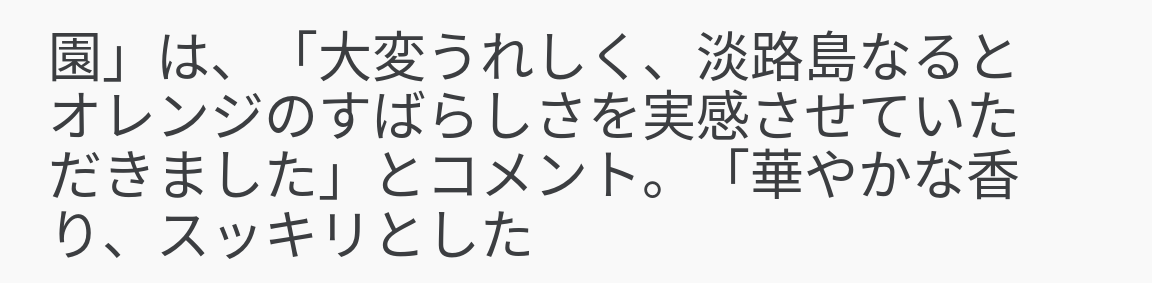園」は、「大変うれしく、淡路島なるとオレンジのすばらしさを実感させていただきました」とコメント。「華やかな香り、スッキリとした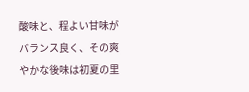酸味と、程よい甘味がバランス良く、その爽やかな後味は初夏の里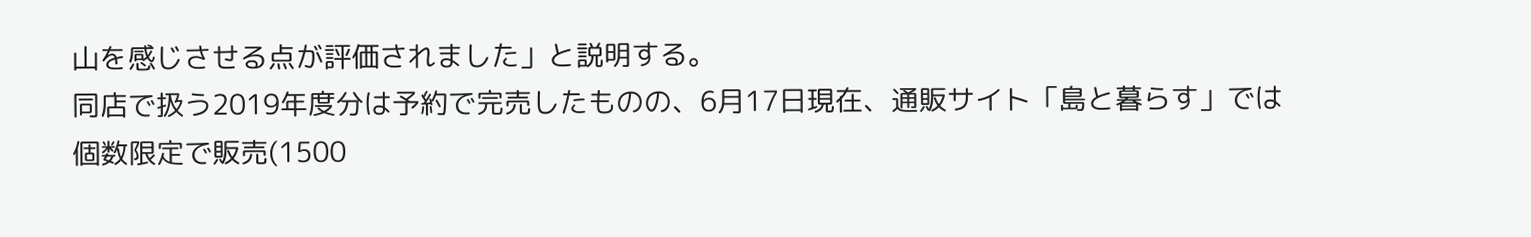山を感じさせる点が評価されました」と説明する。
同店で扱う2019年度分は予約で完売したものの、6月17日現在、通販サイト「島と暮らす」では個数限定で販売(1500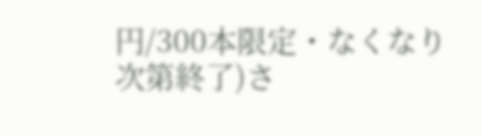円/300本限定・なくなり次第終了)さ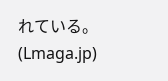れている。
(Lmaga.jp)